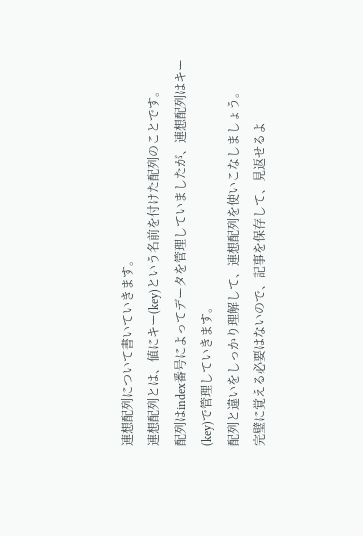連想配列について書いていきます。
連想配列とは、値にキー(key)という名前を付けた配列のことです。
配列はindex番号によってデータを管理していましたが、連想配列はキー(key)で管理していきます。
配列と違いをしっかり理解して、連想配列を使いこなしましょう。
完璧に覚える必要はないので、記事を保存して、見返せるよ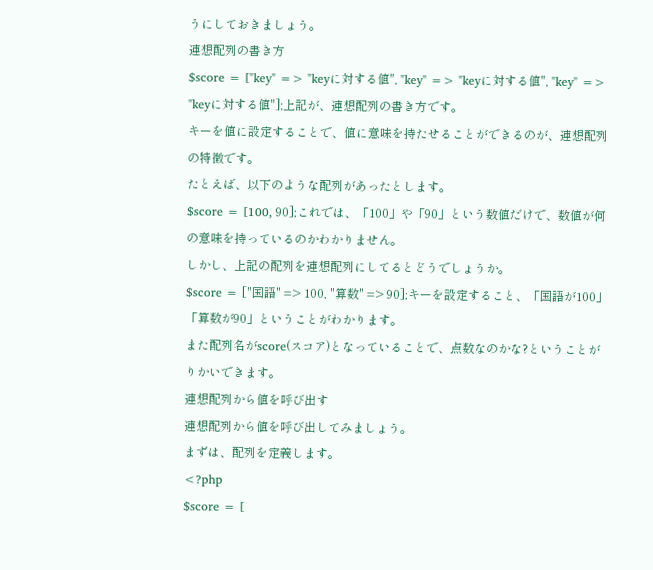うにしておきましょう。
連想配列の書き方
$score = ["key" => "keyに対する値", "key" => "keyに対する値", "key" => "keyに対する値"];上記が、連想配列の書き方です。
キーを値に設定することで、値に意味を持たせることができるのが、連想配列の特徴です。
たとえば、以下のような配列があったとします。
$score = [100, 90];これでは、「100」や「90」という数値だけで、数値が何の意味を持っているのかわかりません。
しかし、上記の配列を連想配列にしてるとどうでしょうか。
$score = ["国語" => 100, "算数" => 90];キーを設定すること、「国語が100」「算数が90」ということがわかります。
また配列名がscore(スコア)となっていることで、点数なのかな?ということがりかいできます。
連想配列から値を呼び出す
連想配列から値を呼び出してみましょう。
まずは、配列を定義します。
<?php
$score = [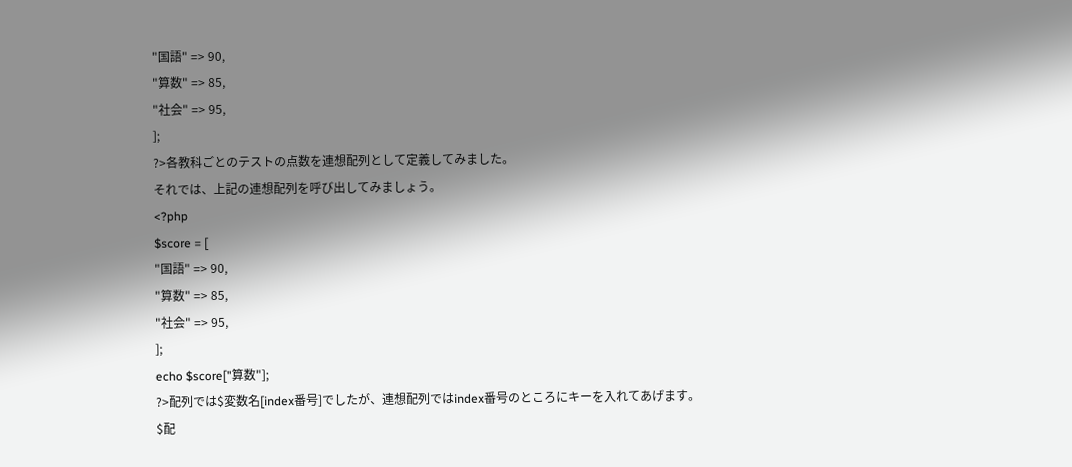"国語" => 90,
"算数" => 85,
"社会" => 95,
];
?>各教科ごとのテストの点数を連想配列として定義してみました。
それでは、上記の連想配列を呼び出してみましょう。
<?php
$score = [
"国語" => 90,
"算数" => 85,
"社会" => 95,
];
echo $score["算数"];
?>配列では$変数名[index番号]でしたが、連想配列ではindex番号のところにキーを入れてあげます。
$配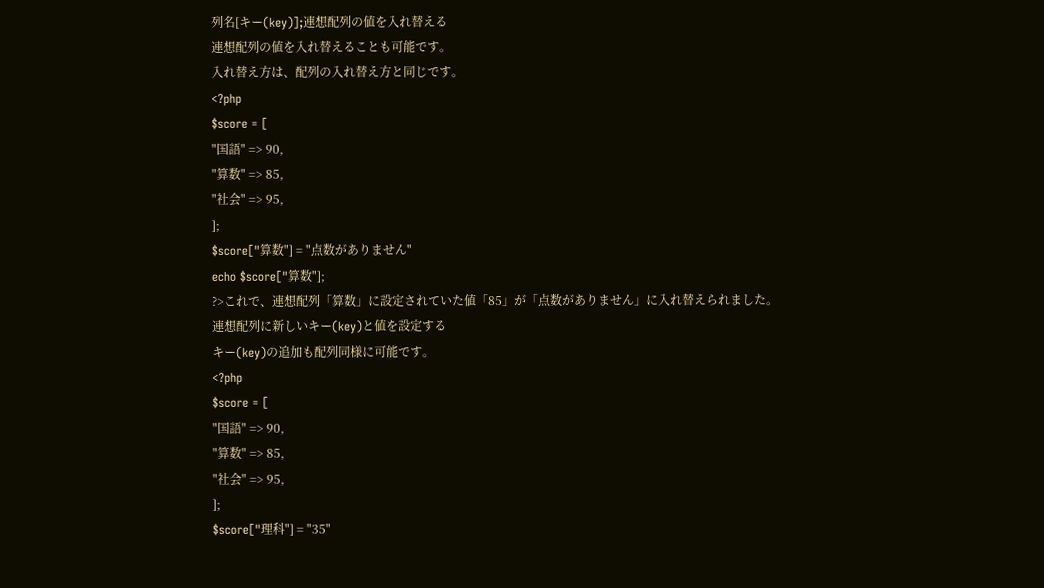列名[キー(key)];連想配列の値を入れ替える
連想配列の値を入れ替えることも可能です。
入れ替え方は、配列の入れ替え方と同じです。
<?php
$score = [
"国語" => 90,
"算数" => 85,
"社会" => 95,
];
$score["算数"] = "点数がありません"
echo $score["算数"];
?>これで、連想配列「算数」に設定されていた値「85」が「点数がありません」に入れ替えられました。
連想配列に新しいキー(key)と値を設定する
キー(key)の追加も配列同様に可能です。
<?php
$score = [
"国語" => 90,
"算数" => 85,
"社会" => 95,
];
$score["理科"] = "35"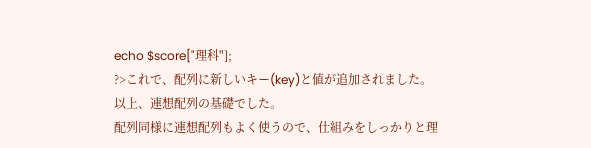echo $score["理科"];
?>これで、配列に新しいキー(key)と値が追加されました。
以上、連想配列の基礎でした。
配列同様に連想配列もよく使うので、仕組みをしっかりと理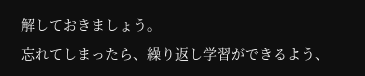解しておきましょう。
忘れてしまったら、繰り返し学習ができるよう、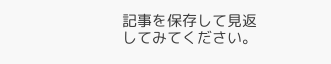記事を保存して見返してみてください。